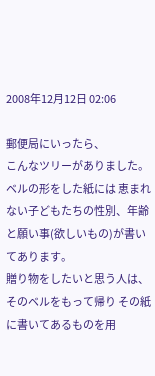2008年12月12日 02:06

郵便局にいったら、
こんなツリーがありました。
ベルの形をした紙には 恵まれない子どもたちの性別、年齢と願い事(欲しいもの)が書いてあります。
贈り物をしたいと思う人は、そのベルをもって帰り その紙に書いてあるものを用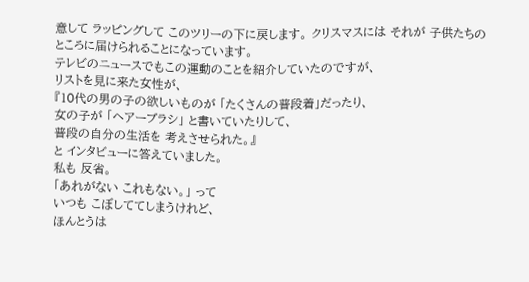意して ラッピングして このツリーの下に戻します。 クリスマスには それが 子供たちのところに届けられることになっています。
テレビのニュースでもこの運動のことを紹介していたのですが、
リストを見に来た女性が、
『10代の男の子の欲しいものが 「たくさんの普段着」だったり、
女の子が 「ヘアーブラシ」 と書いていたりして、
普段の自分の生活を 考えさせられた。』
と インタビューに答えていました。
私も 反省。
「あれがない これもない。」 って
いつも こぼしててしまうけれど、
ほんとうは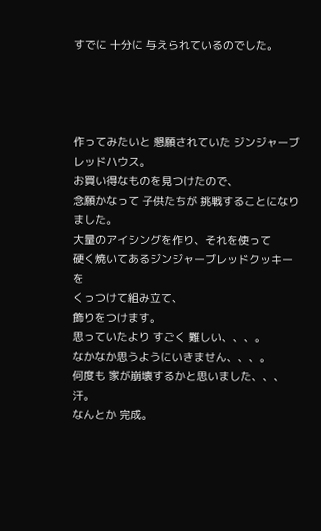すでに 十分に 与えられているのでした。




作ってみたいと 懇願されていた ジンジャーブレッドハウス。
お買い得なものを見つけたので、
念願かなって 子供たちが 挑戦することになりました。
大量のアイシングを作り、それを使って
硬く焼いてあるジンジャーブレッドクッキーを
くっつけて組み立て、
飾りをつけます。
思っていたより すごく 難しい、、、。
なかなか思うようにいきません、、、。
何度も 家が崩壊するかと思いました、、、汗。
なんとか 完成。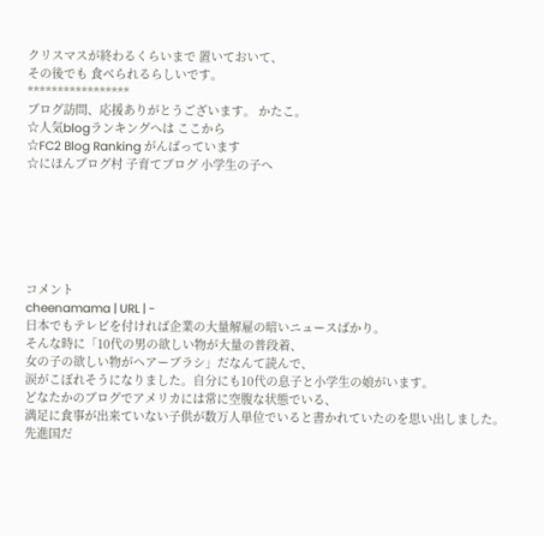クリスマスが終わるくらいまで 置いておいて、
その後でも 食べられるらしいです。
*****************
ブログ訪問、応援ありがとうございます。 かたこ。
☆人気blogランキングへは ここから
☆FC2 Blog Ranking がんばっています
☆にほんブログ村 子育てブログ 小学生の子へ






コメント
cheenamama | URL | -
日本でもテレビを付ければ企業の大量解雇の暗いニュースばかり。
そんな時に「10代の男の欲しい物が大量の普段着、
女の子の欲しい物がヘアーブラシ」だなんて読んで、
涙がこぼれそうになりました。自分にも10代の息子と小学生の娘がいます。
どなたかのブログでアメリカには常に空腹な状態でいる、
満足に食事が出来ていない子供が数万人単位でいると書かれていたのを思い出しました。
先進国だ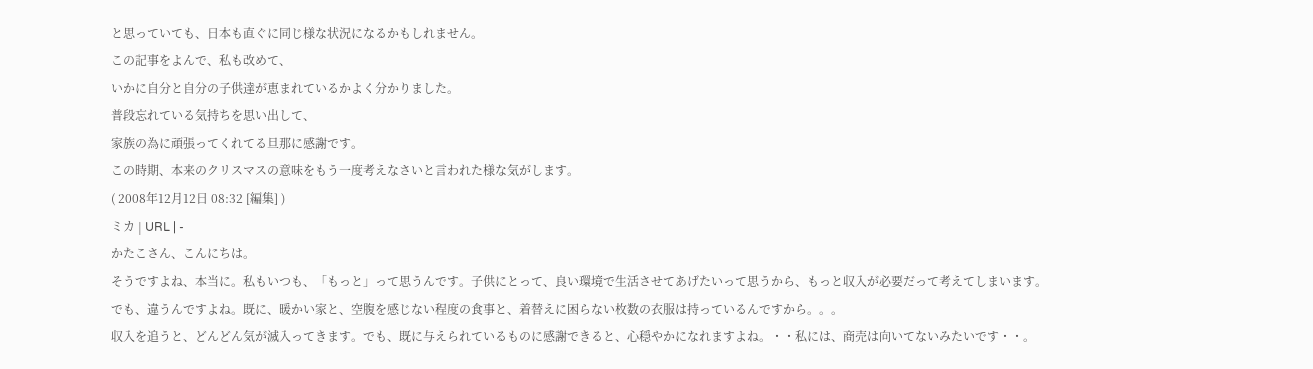と思っていても、日本も直ぐに同じ様な状況になるかもしれません。
この記事をよんで、私も改めて、
いかに自分と自分の子供達が恵まれているかよく分かりました。
普段忘れている気持ちを思い出して、
家族の為に頑張ってくれてる旦那に感謝です。
この時期、本来のクリスマスの意味をもう一度考えなさいと言われた様な気がします。
( 2008年12月12日 08:32 [編集] )
ミカ | URL | -
かたこさん、こんにちは。
そうですよね、本当に。私もいつも、「もっと」って思うんです。子供にとって、良い環境で生活させてあげたいって思うから、もっと収入が必要だって考えてしまいます。
でも、違うんですよね。既に、暖かい家と、空腹を感じない程度の食事と、着替えに困らない枚数の衣服は持っているんですから。。。
収入を追うと、どんどん気が滅入ってきます。でも、既に与えられているものに感謝できると、心穏やかになれますよね。・・私には、商売は向いてないみたいです・・。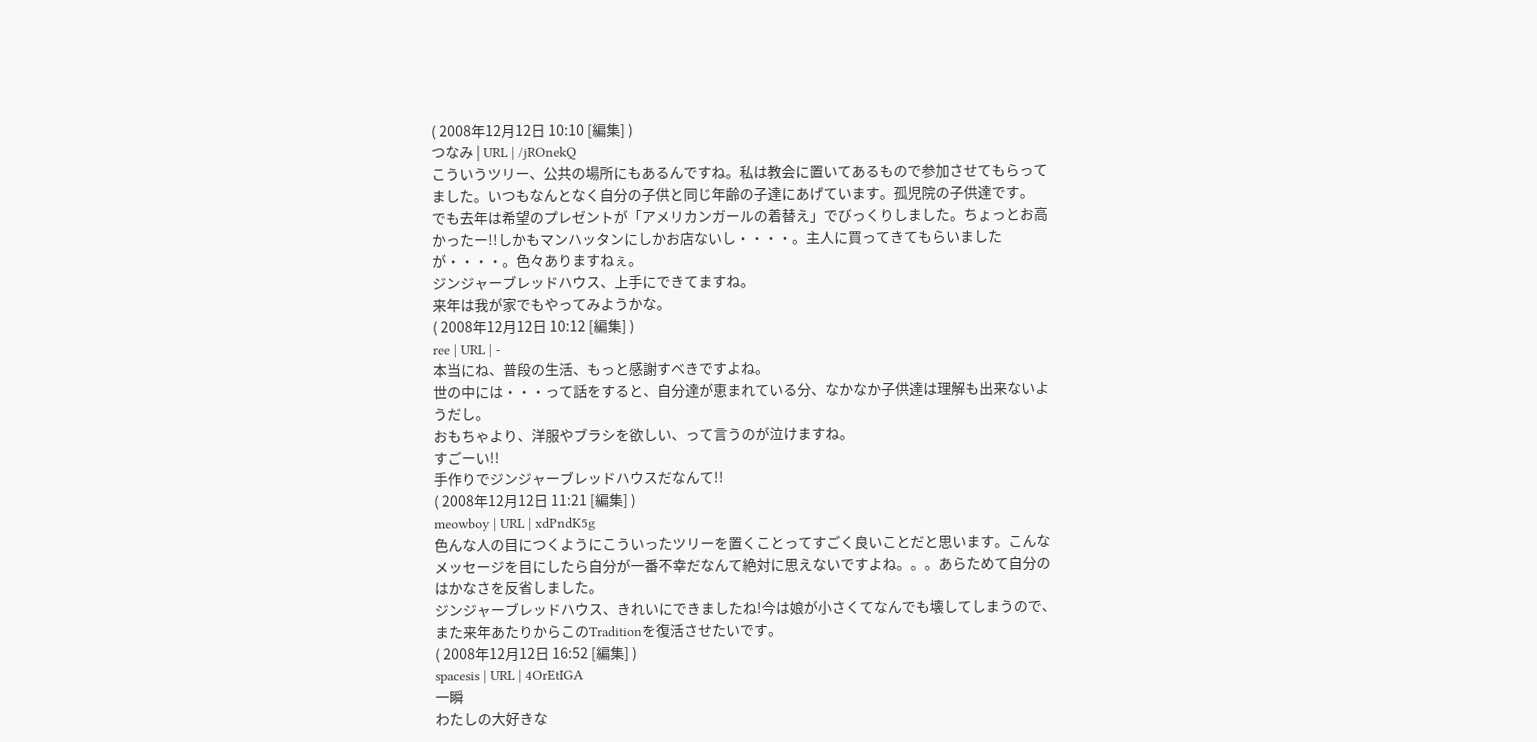( 2008年12月12日 10:10 [編集] )
つなみ | URL | /jROnekQ
こういうツリー、公共の場所にもあるんですね。私は教会に置いてあるもので参加させてもらってました。いつもなんとなく自分の子供と同じ年齢の子達にあげています。孤児院の子供達です。
でも去年は希望のプレゼントが「アメリカンガールの着替え」でびっくりしました。ちょっとお高かったー!!しかもマンハッタンにしかお店ないし・・・・。主人に買ってきてもらいましたが・・・・。色々ありますねぇ。
ジンジャーブレッドハウス、上手にできてますね。
来年は我が家でもやってみようかな。
( 2008年12月12日 10:12 [編集] )
ree | URL | -
本当にね、普段の生活、もっと感謝すべきですよね。
世の中には・・・って話をすると、自分達が恵まれている分、なかなか子供達は理解も出来ないようだし。
おもちゃより、洋服やブラシを欲しい、って言うのが泣けますね。
すごーい!!
手作りでジンジャーブレッドハウスだなんて!!
( 2008年12月12日 11:21 [編集] )
meowboy | URL | xdPndK5g
色んな人の目につくようにこういったツリーを置くことってすごく良いことだと思います。こんなメッセージを目にしたら自分が一番不幸だなんて絶対に思えないですよね。。。あらためて自分のはかなさを反省しました。
ジンジャーブレッドハウス、きれいにできましたね!今は娘が小さくてなんでも壊してしまうので、また来年あたりからこのTraditionを復活させたいです。
( 2008年12月12日 16:52 [編集] )
spacesis | URL | 4OrEtIGA
一瞬
わたしの大好きな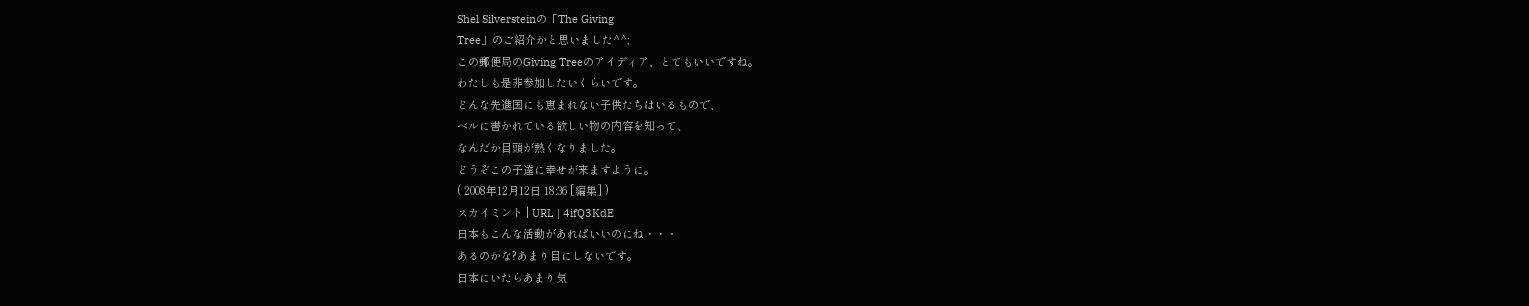Shel Silversteinの「The Giving
Tree」のご紹介かと思いました^^;
この郵便局のGiving Treeのアイディア、とてもいいですね。
わたしも是非参加したいくらいです。
どんな先進国にも恵まれない子供たちはいるもので、
ベルに書かれている欲しい物の内容を知って、
なんだか目頭が熱くなりました。
どうぞこの子達に幸せが来ますように。
( 2008年12月12日 18:36 [編集] )
スカイミント | URL | 4ifQ3KdE
日本もこんな活動があればいいのにね・・・
あるのかな?あまり目にしないです。
日本にいたらあまり気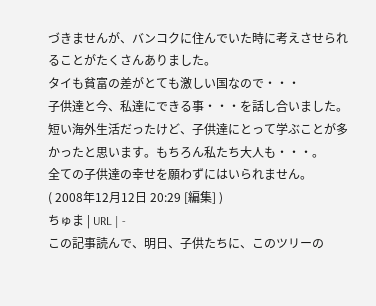づきませんが、バンコクに住んでいた時に考えさせられることがたくさんありました。
タイも貧富の差がとても激しい国なので・・・
子供達と今、私達にできる事・・・を話し合いました。
短い海外生活だったけど、子供達にとって学ぶことが多かったと思います。もちろん私たち大人も・・・。
全ての子供達の幸せを願わずにはいられません。
( 2008年12月12日 20:29 [編集] )
ちゅま | URL | -
この記事読んで、明日、子供たちに、このツリーの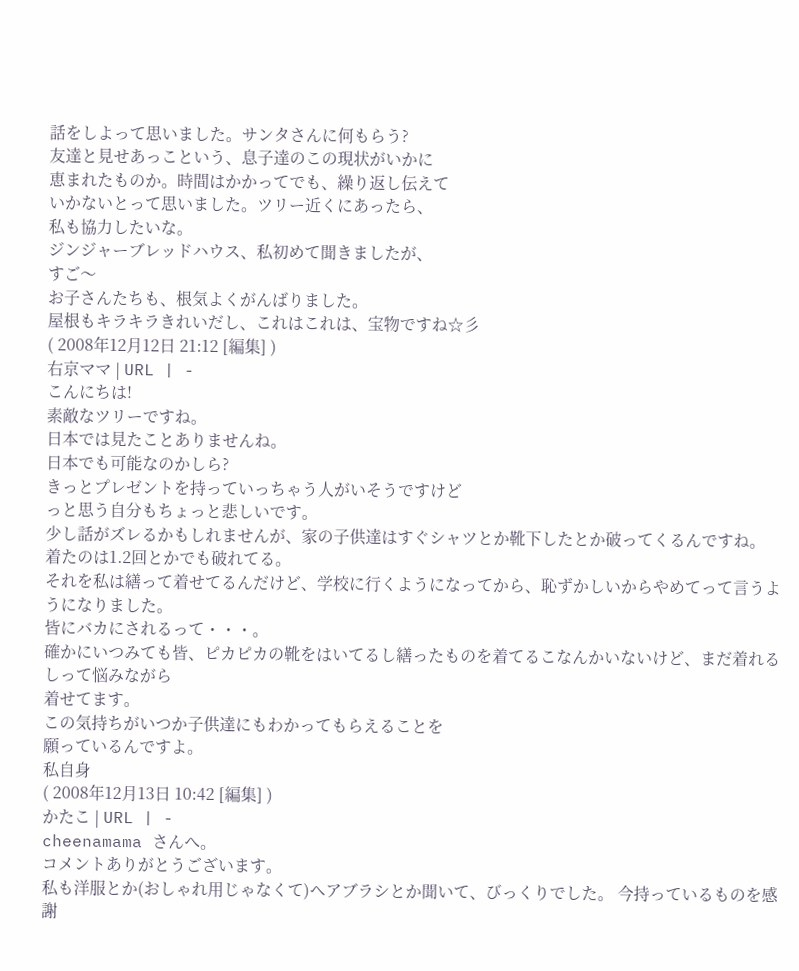話をしよって思いました。サンタさんに何もらう?
友達と見せあっこという、息子達のこの現状がいかに
恵まれたものか。時間はかかってでも、繰り返し伝えて
いかないとって思いました。ツリー近くにあったら、
私も協力したいな。
ジンジャーブレッドハウス、私初めて聞きましたが、
すご〜
お子さんたちも、根気よくがんばりました。
屋根もキラキラきれいだし、これはこれは、宝物ですね☆彡
( 2008年12月12日 21:12 [編集] )
右京ママ | URL | -
こんにちは!
素敵なツリーですね。
日本では見たことありませんね。
日本でも可能なのかしら?
きっとプレゼントを持っていっちゃう人がいそうですけど
っと思う自分もちょっと悲しいです。
少し話がズレるかもしれませんが、家の子供達はすぐシャツとか靴下したとか破ってくるんですね。
着たのは1.2回とかでも破れてる。
それを私は繕って着せてるんだけど、学校に行くようになってから、恥ずかしいからやめてって言うようになりました。
皆にバカにされるって・・・。
確かにいつみても皆、ピカピカの靴をはいてるし繕ったものを着てるこなんかいないけど、まだ着れるしって悩みながら
着せてます。
この気持ちがいつか子供達にもわかってもらえることを
願っているんですよ。
私自身
( 2008年12月13日 10:42 [編集] )
かたこ | URL | -
cheenamama さんへ。
コメントありがとうございます。
私も洋服とか(おしゃれ用じゃなくて)ヘアブラシとか聞いて、びっくりでした。 今持っているものを感謝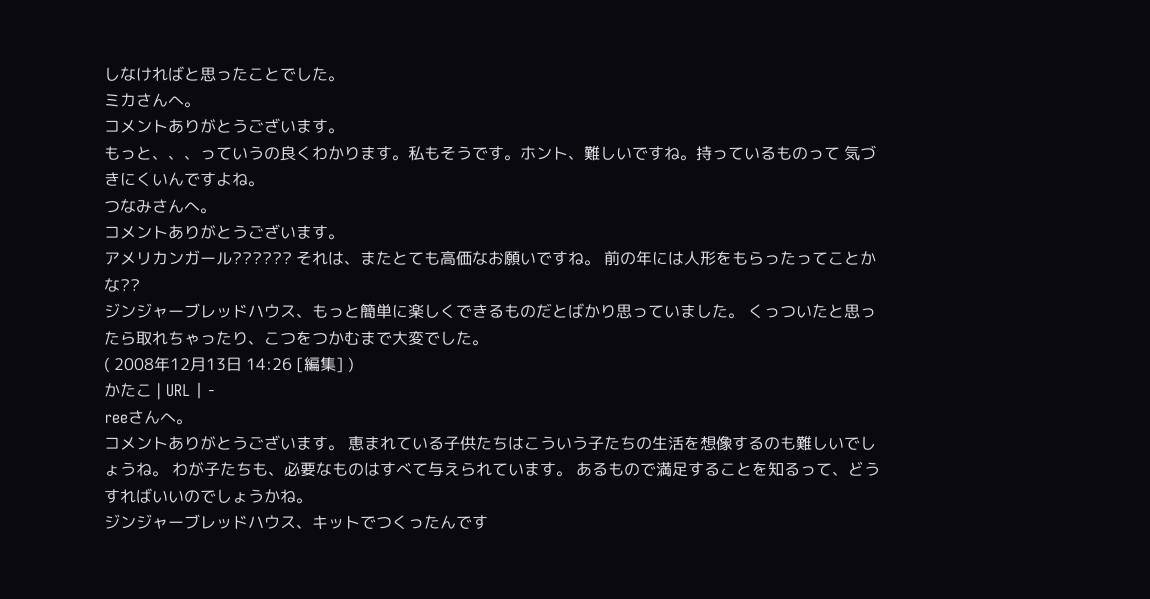しなければと思ったことでした。
ミカさんへ。
コメントありがとうございます。
もっと、、、っていうの良くわかります。私もそうです。ホント、難しいですね。持っているものって 気づきにくいんですよね。
つなみさんへ。
コメントありがとうございます。
アメリカンガール?????? それは、またとても高価なお願いですね。 前の年には人形をもらったってことかな??
ジンジャーブレッドハウス、もっと簡単に楽しくできるものだとばかり思っていました。 くっついたと思ったら取れちゃったり、こつをつかむまで大変でした。
( 2008年12月13日 14:26 [編集] )
かたこ | URL | -
reeさんへ。
コメントありがとうございます。 恵まれている子供たちはこういう子たちの生活を想像するのも難しいでしょうね。 わが子たちも、必要なものはすべて与えられています。 あるもので満足することを知るって、どうすればいいのでしょうかね。
ジンジャーブレッドハウス、キットでつくったんです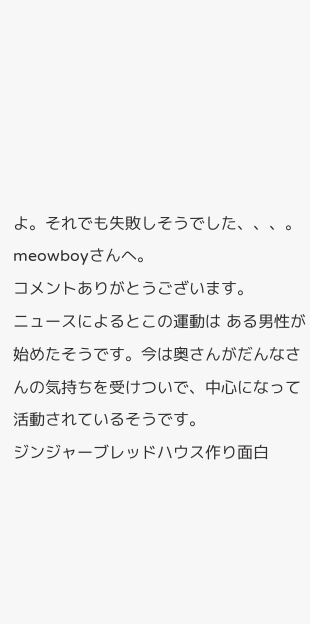よ。それでも失敗しそうでした、、、。
meowboyさんへ。
コメントありがとうございます。
ニュースによるとこの運動は ある男性が始めたそうです。今は奥さんがだんなさんの気持ちを受けついで、中心になって活動されているそうです。
ジンジャーブレッドハウス作り面白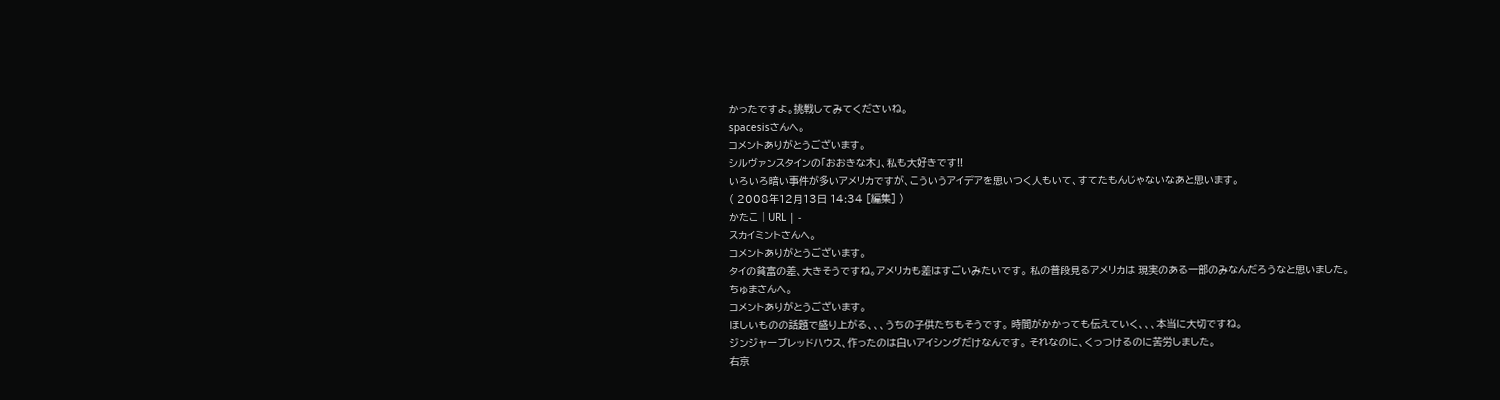かったですよ。挑戦してみてくださいね。
spacesisさんへ。
コメントありがとうございます。
シルヴァンスタインの「おおきな木」、私も大好きです!!
いろいろ暗い事件が多いアメリカですが、こういうアイデアを思いつく人もいて、すてたもんじゃないなあと思います。
( 2008年12月13日 14:34 [編集] )
かたこ | URL | -
スカイミントさんへ。
コメントありがとうございます。
タイの貧富の差、大きそうですね。アメリカも差はすごいみたいです。 私の普段見るアメリカは 現実のある一部のみなんだろうなと思いました。
ちゅまさんへ。
コメントありがとうございます。
ほしいものの話題で盛り上がる、、、うちの子供たちもそうです。 時間がかかっても伝えていく、、、本当に大切ですね。
ジンジャーブレッドハウス、作ったのは白いアイシングだけなんです。 それなのに、くっつけるのに苦労しました。
右京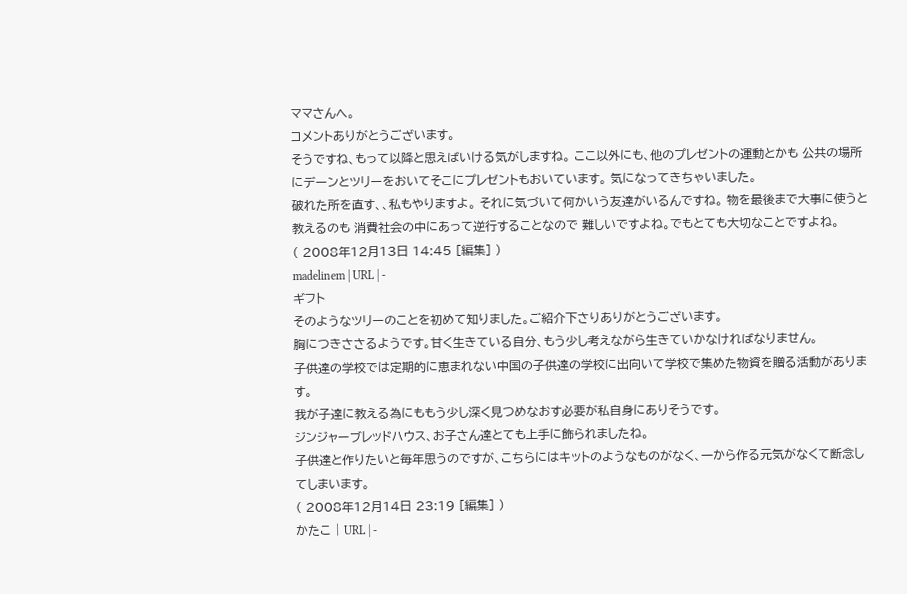ママさんへ。
コメントありがとうございます。
そうですね、もって以降と思えばいける気がしますね。 ここ以外にも、他のプレゼントの運動とかも 公共の場所にデーンとツリーをおいてそこにプレゼントもおいています。 気になってきちゃいました。
破れた所を直す、、私もやりますよ。 それに気づいて何かいう友達がいるんですね。 物を最後まで大事に使うと教えるのも 消費社会の中にあって逆行することなので 難しいですよね。でもとても大切なことですよね。
( 2008年12月13日 14:45 [編集] )
madelinem | URL | -
ギフト
そのようなツリーのことを初めて知りました。ご紹介下さりありがとうございます。
胸につきささるようです。甘く生きている自分、もう少し考えながら生きていかなければなりません。
子供達の学校では定期的に恵まれない中国の子供達の学校に出向いて学校で集めた物資を贈る活動があります。
我が子達に教える為にももう少し深く見つめなおす必要が私自身にありそうです。
ジンジャーブレッドハウス、お子さん達とても上手に飾られましたね。
子供達と作りたいと毎年思うのですが、こちらにはキットのようなものがなく、一から作る元気がなくて断念してしまいます。
( 2008年12月14日 23:19 [編集] )
かたこ | URL | -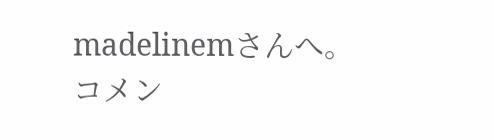madelinemさんへ。
コメン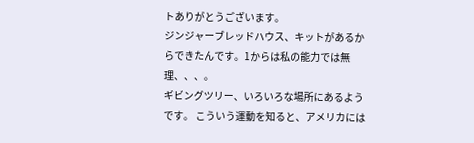トありがとうございます。
ジンジャーブレッドハウス、キットがあるからできたんです。1からは私の能力では無理、、、。
ギビングツリー、いろいろな場所にあるようです。 こういう運動を知ると、アメリカには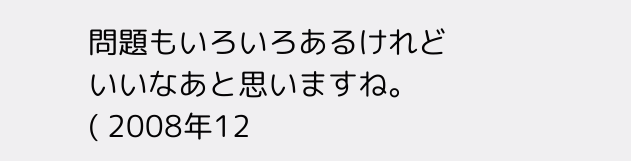問題もいろいろあるけれど いいなあと思いますね。
( 2008年12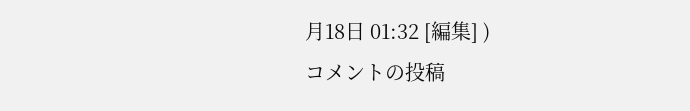月18日 01:32 [編集] )
コメントの投稿